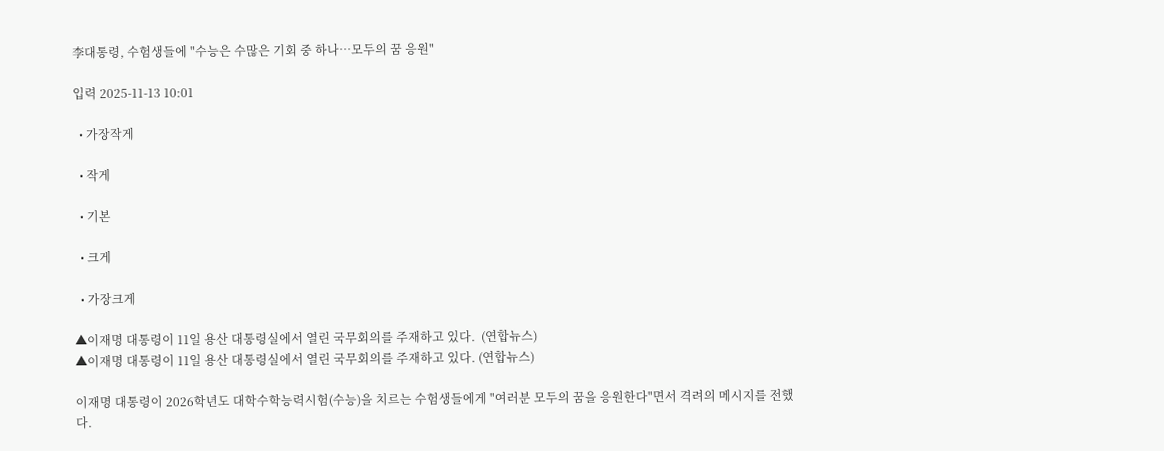李대통령, 수험생들에 "수능은 수많은 기회 중 하나…모두의 꿈 응원"

입력 2025-11-13 10:01

  • 가장작게

  • 작게

  • 기본

  • 크게

  • 가장크게

▲이재명 대통령이 11일 용산 대통령실에서 열린 국무회의를 주재하고 있다.  (연합뉴스)
▲이재명 대통령이 11일 용산 대통령실에서 열린 국무회의를 주재하고 있다. (연합뉴스)

이재명 대통령이 2026학년도 대학수학능력시험(수능)을 치르는 수험생들에게 "여러분 모두의 꿈을 응원한다"면서 격려의 메시지를 전했다.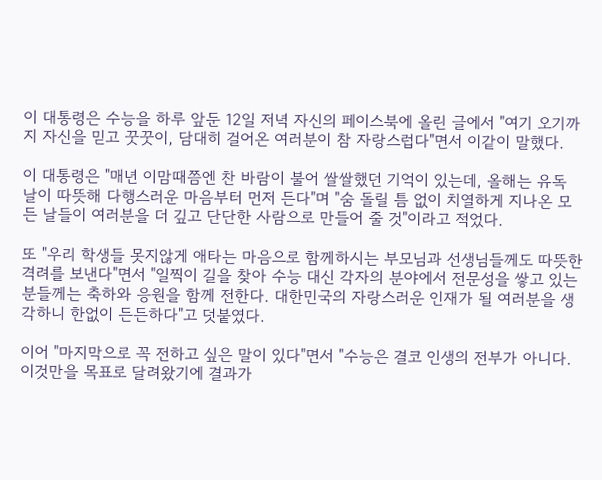이 대통령은 수능을 하루 앞둔 12일 저녁 자신의 페이스북에 올린 글에서 "여기 오기까지 자신을 믿고 꿋꿋이, 담대히 걸어온 여러분이 참 자랑스럽다"면서 이같이 말했다.

이 대통령은 "매년 이맘때쯤엔 찬 바람이 불어 쌀쌀했던 기억이 있는데, 올해는 유독 날이 따뜻해 다행스러운 마음부터 먼저 든다"며 "숨 돌릴 틈 없이 치열하게 지나온 모든 날들이 여러분을 더 깊고 단단한 사람으로 만들어 줄 것"이라고 적었다.

또 "우리 학생들 못지않게 애타는 마음으로 함께하시는 부모님과 선생님들께도 따뜻한 격려를 보낸다"면서 "일찍이 길을 찾아 수능 대신 각자의 분야에서 전문성을 쌓고 있는 분들께는 축하와 응원을 함께 전한다. 대한민국의 자랑스러운 인재가 될 여러분을 생각하니 한없이 든든하다"고 덧붙였다.

이어 "마지막으로 꼭 전하고 싶은 말이 있다"면서 "수능은 결코 인생의 전부가 아니다. 이것만을 목표로 달려왔기에 결과가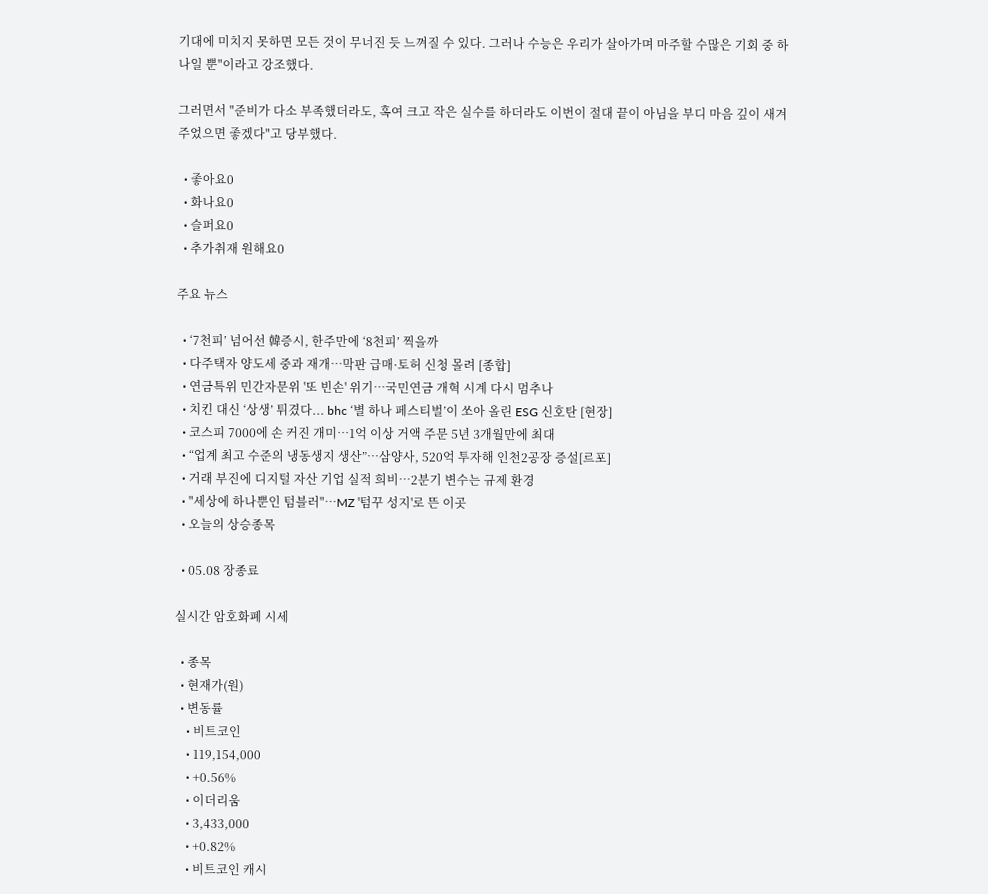기대에 미치지 못하면 모든 것이 무너진 듯 느껴질 수 있다. 그러나 수능은 우리가 살아가며 마주할 수많은 기회 중 하나일 뿐"이라고 강조했다.

그러면서 "준비가 다소 부족했더라도, 혹여 크고 작은 실수를 하더라도 이번이 절대 끝이 아님을 부디 마음 깊이 새겨주었으면 좋겠다"고 당부했다.

  • 좋아요0
  • 화나요0
  • 슬퍼요0
  • 추가취재 원해요0

주요 뉴스

  • ‘7천피’ 넘어선 韓증시, 한주만에 ‘8천피’ 찍을까
  • 다주택자 양도세 중과 재개⋯막판 급매·토허 신청 몰려 [종합]
  • 연금특위 민간자문위 '또 빈손' 위기⋯국민연금 개혁 시계 다시 멈추나
  • 치킨 대신 ‘상생’ 튀겼다... bhc ‘별 하나 페스티벌’이 쏘아 올린 ESG 신호탄 [현장]
  • 코스피 7000에 손 커진 개미…1억 이상 거액 주문 5년 3개월만에 최대
  • “업계 최고 수준의 냉동생지 생산”…삼양사, 520억 투자해 인천2공장 증설[르포]
  • 거래 부진에 디지털 자산 기업 실적 희비…2분기 변수는 규제 환경
  • "세상에 하나뿐인 텀블러"…MZ '텀꾸 성지'로 뜬 이곳
  • 오늘의 상승종목

  • 05.08 장종료

실시간 암호화폐 시세

  • 종목
  • 현재가(원)
  • 변동률
    • 비트코인
    • 119,154,000
    • +0.56%
    • 이더리움
    • 3,433,000
    • +0.82%
    • 비트코인 캐시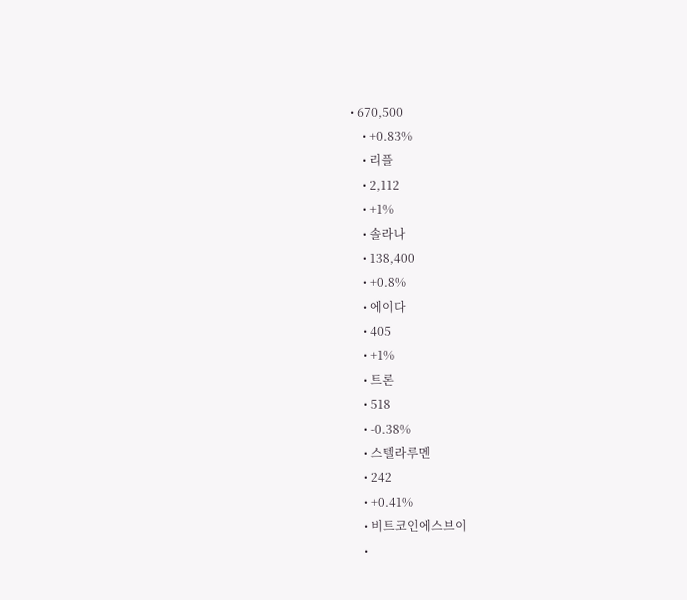• 670,500
    • +0.83%
    • 리플
    • 2,112
    • +1%
    • 솔라나
    • 138,400
    • +0.8%
    • 에이다
    • 405
    • +1%
    • 트론
    • 518
    • -0.38%
    • 스텔라루멘
    • 242
    • +0.41%
    • 비트코인에스브이
    •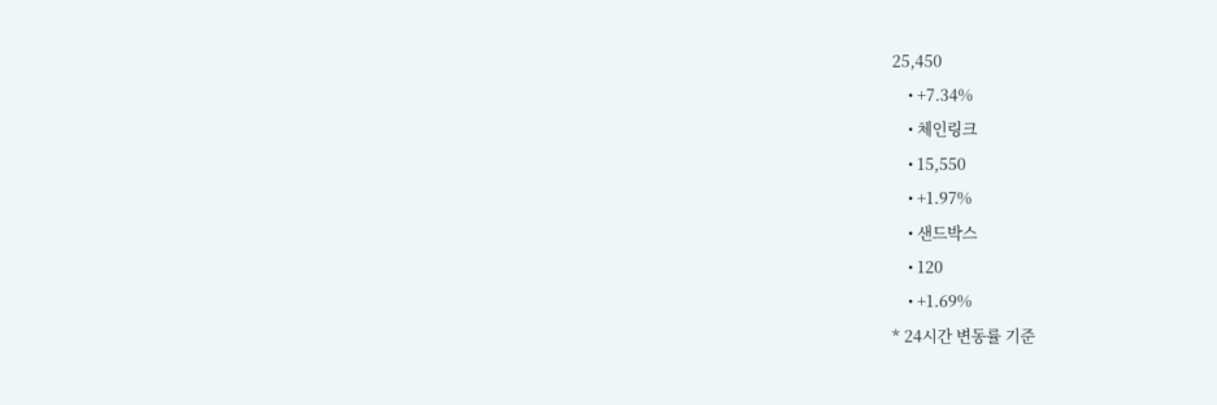25,450
    • +7.34%
    • 체인링크
    • 15,550
    • +1.97%
    • 샌드박스
    • 120
    • +1.69%
* 24시간 변동률 기준